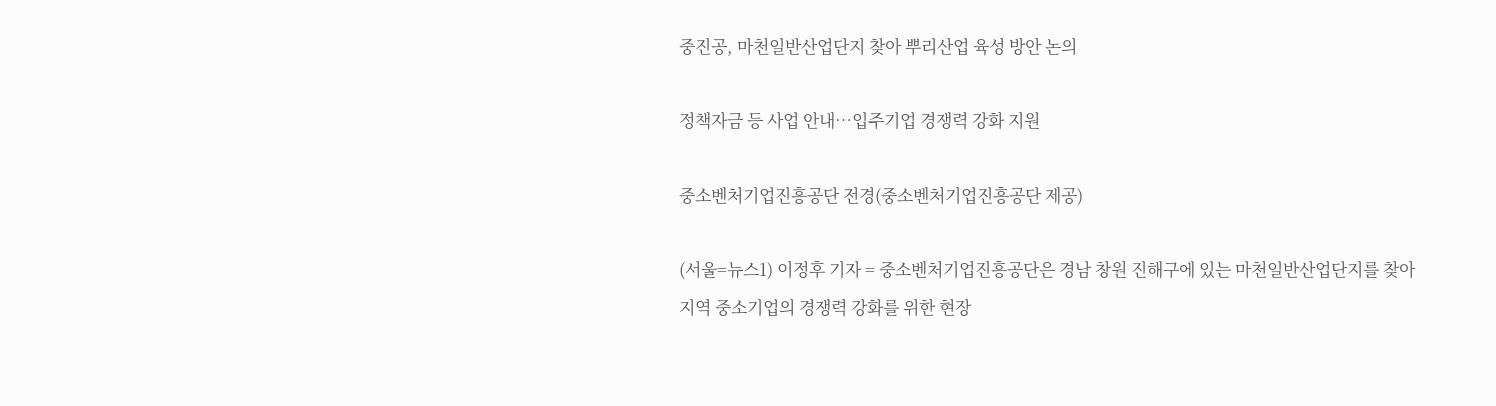중진공, 마천일반산업단지 찾아 뿌리산업 육성 방안 논의

정책자금 등 사업 안내…입주기업 경쟁력 강화 지원

중소벤처기업진흥공단 전경(중소벤처기업진흥공단 제공)

(서울=뉴스1) 이정후 기자 = 중소벤처기업진흥공단은 경남 창원 진해구에 있는 마천일반산업단지를 찾아 지역 중소기업의 경쟁력 강화를 위한 현장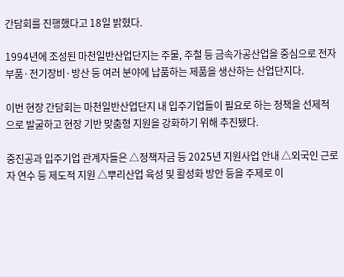간담회를 진행했다고 18일 밝혔다.

1994년에 조성된 마천일반산업단지는 주물, 주철 등 금속가공산업을 중심으로 전자부품·전기장비·방산 등 여러 분야에 납품하는 제품을 생산하는 산업단지다.

이번 현장 간담회는 마천일반산업단지 내 입주기업들이 필요로 하는 정책을 선제적으로 발굴하고 현장 기반 맞춤형 지원을 강화하기 위해 추진됐다.

중진공과 입주기업 관계자들은 △정책자금 등 2025년 지원사업 안내 △외국인 근로자 연수 등 제도적 지원 △뿌리산업 육성 및 활성화 방안 등을 주제로 이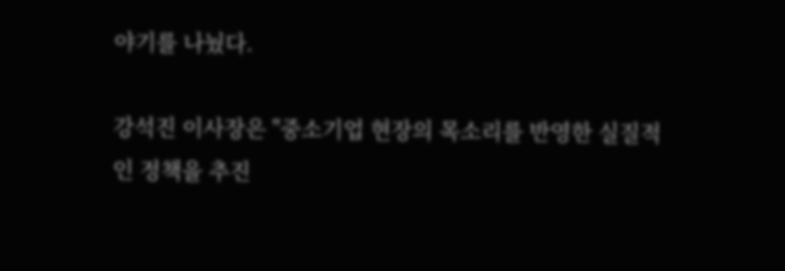야기를 나눴다.

강석진 이사장은 "중소기업 현장의 목소리를 반영한 실질적인 정책을 추진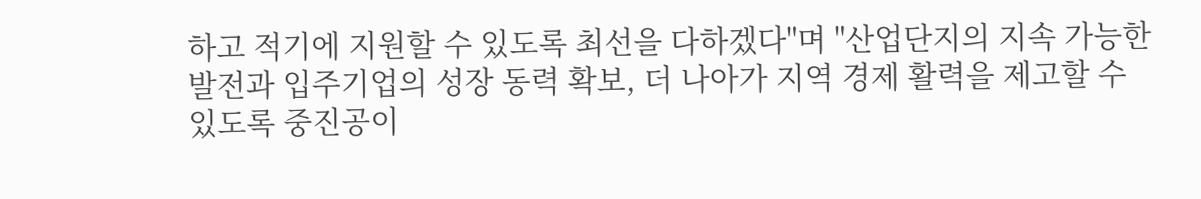하고 적기에 지원할 수 있도록 최선을 다하겠다"며 "산업단지의 지속 가능한 발전과 입주기업의 성장 동력 확보, 더 나아가 지역 경제 활력을 제고할 수 있도록 중진공이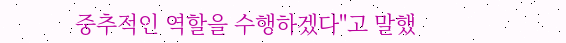중추적인 역할을 수행하겠다"고 말했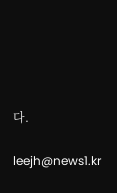다.

leejh@news1.kr